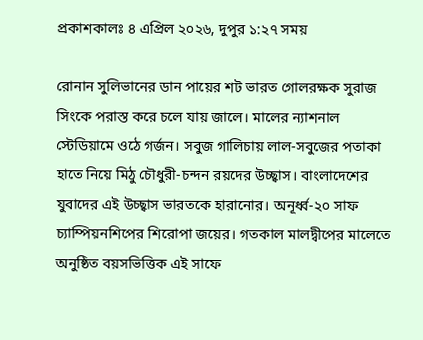প্রকাশকালঃ ৪ এপ্রিল ২০২৬, দুপুর ১:২৭ সময়

রোনান সুলিভানের ডান পায়ের শট ভারত গোলরক্ষক সুরাজ সিংকে পরাস্ত করে চলে যায় জালে। মালের ন্যাশনাল স্টেডিয়ামে ওঠে গর্জন। সবুজ গালিচায় লাল-সবুজের পতাকা হাতে নিয়ে মিঠু চৌধুরী-চন্দন রয়দের উচ্ছ্বাস। বাংলাদেশের যুবাদের এই উচ্ছ্বাস ভারতকে হারানোর। অনূর্ধ্ব-২০ সাফ চ্যাম্পিয়নশিপের শিরোপা জয়ের। গতকাল মালদ্বীপের মালেতে অনুষ্ঠিত বয়সভিত্তিক এই সাফে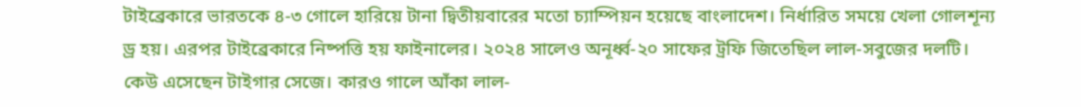টাইব্রেকারে ভারতকে ৪-৩ গোলে হারিয়ে টানা দ্বিতীয়বারের মতো চ্যাম্পিয়ন হয়েছে বাংলাদেশ। নির্ধারিত সময়ে খেলা গোলশূন্য ড্র হয়। এরপর টাইব্রেকারে নিষ্পত্তি হয় ফাইনালের। ২০২৪ সালেও অনূর্ধ্ব-২০ সাফের ট্রফি জিতেছিল লাল-সবুজের দলটি।
কেউ এসেছেন টাইগার সেজে। কারও গালে আঁকা লাল-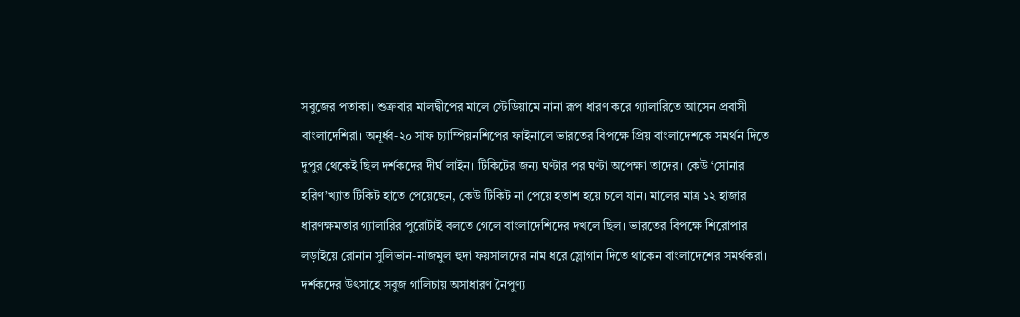সবুজের পতাকা। শুক্রবার মালদ্বীপের মালে স্টেডিয়ামে নানা রূপ ধারণ করে গ্যালারিতে আসেন প্রবাসী বাংলাদেশিরা। অনূর্ধ্ব-২০ সাফ চ্যাম্পিয়নশিপের ফাইনালে ভারতের বিপক্ষে প্রিয় বাংলাদেশকে সমর্থন দিতে দুপুর থেকেই ছিল দর্শকদের দীর্ঘ লাইন। টিকিটের জন্য ঘণ্টার পর ঘণ্টা অপেক্ষা তাদের। কেউ ‘সোনার হরিণ’খ্যাত টিকিট হাতে পেয়েছেন, কেউ টিকিট না পেয়ে হতাশ হয়ে চলে যান। মালের মাত্র ১২ হাজার ধারণক্ষমতার গ্যালারির পুরোটাই বলতে গেলে বাংলাদেশিদের দখলে ছিল। ভারতের বিপক্ষে শিরোপার লড়াইয়ে রোনান সুলিভান-নাজমুল হুদা ফয়সালদের নাম ধরে স্লোগান দিতে থাকেন বাংলাদেশের সমর্থকরা। দর্শকদের উৎসাহে সবুজ গালিচায় অসাধারণ নৈপুণ্য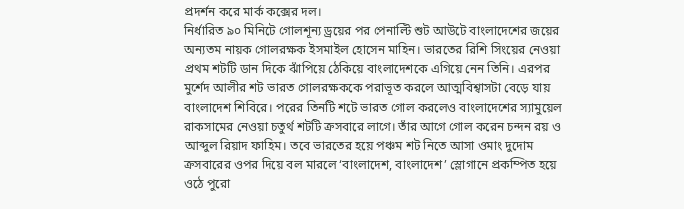প্রদর্শন করে মার্ক কক্সের দল।
নির্ধারিত ৯০ মিনিটে গোলশূন্য ড্রয়ের পর পেনাল্টি শুট আউটে বাংলাদেশের জয়ের অন্যতম নায়ক গোলরক্ষক ইসমাইল হোসেন মাহিন। ভারতের রিশি সিংয়ের নেওয়া প্রথম শটটি ডান দিকে ঝাঁপিয়ে ঠেকিয়ে বাংলাদেশকে এগিয়ে নেন তিনি। এরপর মুর্শেদ আলীর শট ভারত গোলরক্ষককে পরাভূত করলে আত্মবিশ্বাসটা বেড়ে যায় বাংলাদেশ শিবিরে। পরের তিনটি শটে ভারত গোল করলেও বাংলাদেশের স্যামুয়েল রাকসামের নেওয়া চতুর্থ শটটি ক্রসবারে লাগে। তাঁর আগে গোল করেন চন্দন রয় ও আব্দুল রিয়াদ ফাহিম। তবে ভারতের হয়ে পঞ্চম শট নিতে আসা ওমাং দুদোম ক্রসবারের ওপর দিয়ে বল মারলে ‘বাংলাদেশ, বাংলাদেশ’ স্লোগানে প্রকম্পিত হয়ে ওঠে পুরো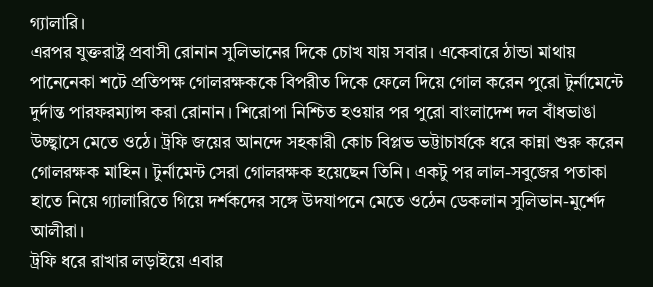গ্যালারি।
এরপর যুক্তরাষ্ট্র প্রবাসী রোনান সুলিভানের দিকে চোখ যায় সবার। একেবারে ঠান্ডা মাথায় পানেনেকা শটে প্রতিপক্ষ গোলরক্ষককে বিপরীত দিকে ফেলে দিয়ে গোল করেন পুরো টুর্নামেন্টে দুর্দান্ত পারফরম্যান্স করা রোনান। শিরোপা নিশ্চিত হওয়ার পর পুরো বাংলাদেশ দল বাঁধভাঙা উচ্ছ্বাসে মেতে ওঠে। ট্রফি জয়ের আনন্দে সহকারী কোচ বিপ্লভ ভট্টাচার্যকে ধরে কান্না শুরু করেন গোলরক্ষক মাহিন। টুর্নামেন্ট সেরা গোলরক্ষক হয়েছেন তিনি। একটু পর লাল-সবুজের পতাকা হাতে নিয়ে গ্যালারিতে গিয়ে দর্শকদের সঙ্গে উদযাপনে মেতে ওঠেন ডেকলান সুলিভান-মুর্শেদ আলীরা।
ট্রফি ধরে রাখার লড়াইয়ে এবার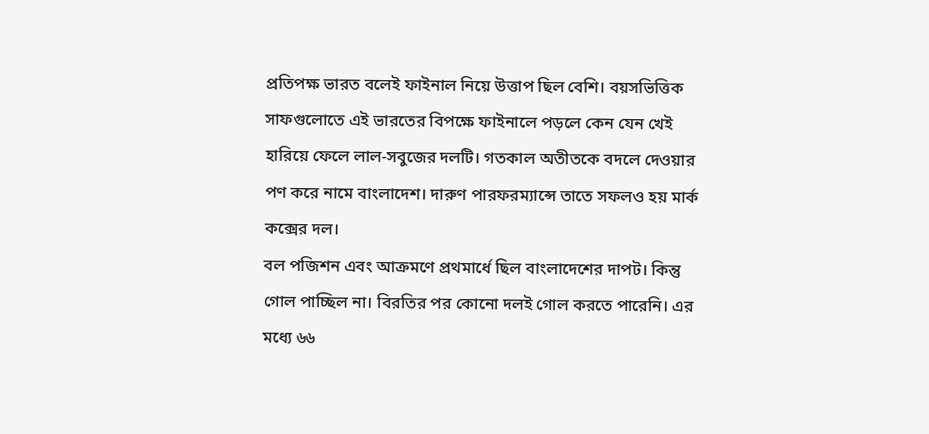প্রতিপক্ষ ভারত বলেই ফাইনাল নিয়ে উত্তাপ ছিল বেশি। বয়সভিত্তিক সাফগুলোতে এই ভারতের বিপক্ষে ফাইনালে পড়লে কেন যেন খেই হারিয়ে ফেলে লাল-সবুজের দলটি। গতকাল অতীতকে বদলে দেওয়ার পণ করে নামে বাংলাদেশ। দারুণ পারফরম্যান্সে তাতে সফলও হয় মার্ক কক্সের দল।
বল পজিশন এবং আক্রমণে প্রথমার্ধে ছিল বাংলাদেশের দাপট। কিন্তু গোল পাচ্ছিল না। বিরতির পর কোনো দলই গোল করতে পারেনি। এর মধ্যে ৬৬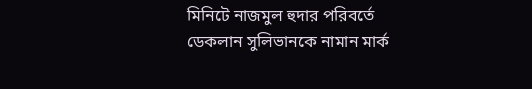মিনিটে নাজমুল হুদার পরিবর্তে ডেকলান সুলিভানকে নামান মার্ক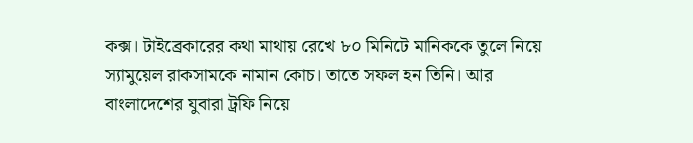কক্স। টাইব্রেকারের কথা মাথায় রেখে ৮০ মিনিটে মানিককে তুলে নিয়ে স্যামুয়েল রাকসামকে নামান কোচ। তাতে সফল হন তিনি। আর বাংলাদেশের যুবারা ট্রফি নিয়ে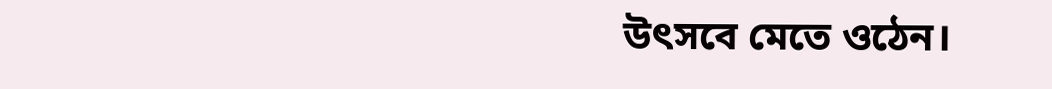উৎসবে মেতে ওঠেন।